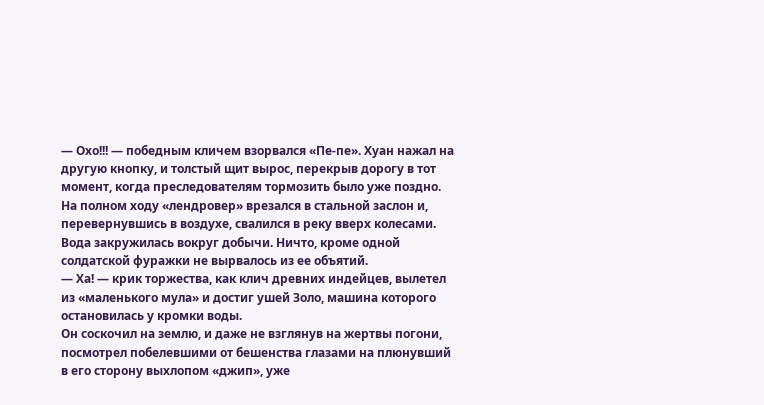— Охо!!! — победным кличем взорвался «Пе-пе». Хуан нажал на другую кнопку, и толстый щит вырос, перекрыв дорогу в тот момент, когда преследователям тормозить было уже поздно.
На полном ходу «лендровер» врезался в стальной заслон и, перевернувшись в воздухе, свалился в реку вверх колесами. Вода закружилась вокруг добычи. Ничто, кроме одной солдатской фуражки не вырвалось из ее объятий.
— Ха! — крик торжества, как клич древних индейцев, вылетел из «маленького мула» и достиг ушей Золо, машина которого остановилась у кромки воды.
Он соскочил на землю, и даже не взглянув на жертвы погони, посмотрел побелевшими от бешенства глазами на плюнувший в его сторону выхлопом «джип», уже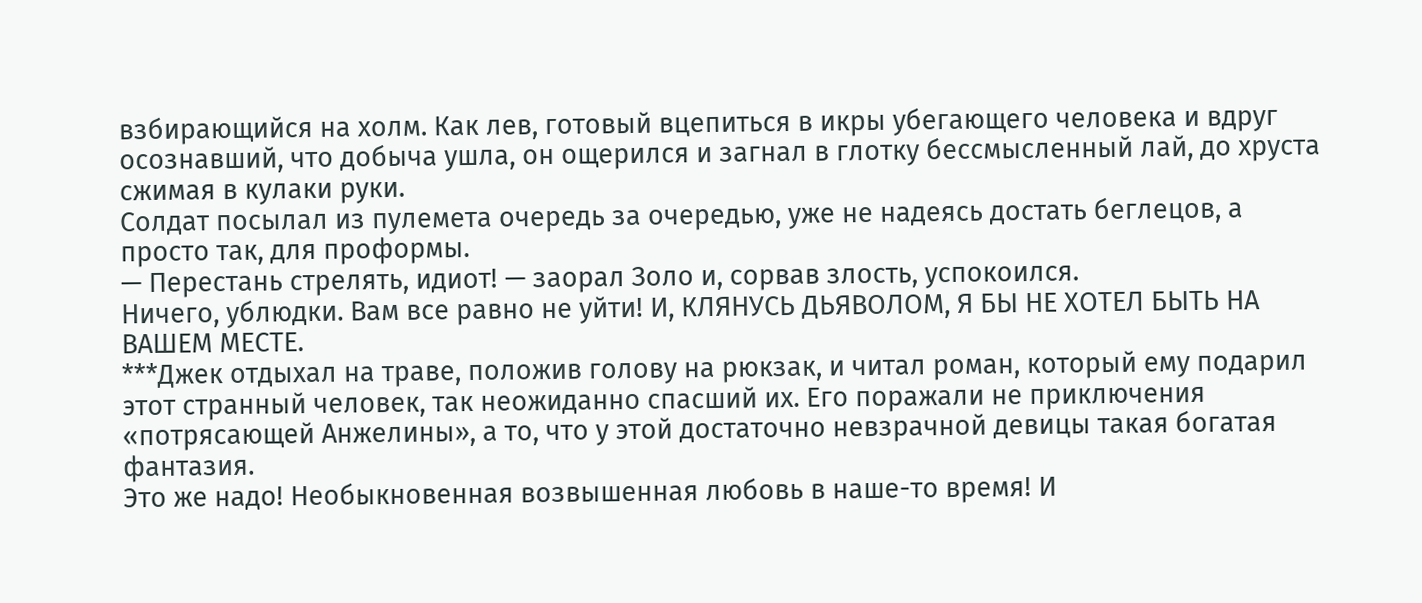взбирающийся на холм. Как лев, готовый вцепиться в икры убегающего человека и вдруг осознавший, что добыча ушла, он ощерился и загнал в глотку бессмысленный лай, до хруста сжимая в кулаки руки.
Солдат посылал из пулемета очередь за очередью, уже не надеясь достать беглецов, а просто так, для проформы.
— Перестань стрелять, идиот! — заорал Золо и, сорвав злость, успокоился.
Ничего, ублюдки. Вам все равно не уйти! И, КЛЯНУСЬ ДЬЯВОЛОМ, Я БЫ НЕ ХОТЕЛ БЫТЬ НА ВАШЕМ МЕСТЕ.
***Джек отдыхал на траве, положив голову на рюкзак, и читал роман, который ему подарил этот странный человек, так неожиданно спасший их. Его поражали не приключения «потрясающей Анжелины», а то, что у этой достаточно невзрачной девицы такая богатая фантазия.
Это же надо! Необыкновенная возвышенная любовь в наше-то время! И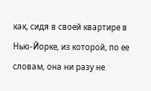как, сидя в своей квартире в Нью-Йорке, из которой, по ее словам, она ни разу не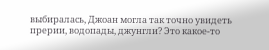выбиралась, Джоан могла так точно увидеть прерии, водопады, джунгли? Это какое-то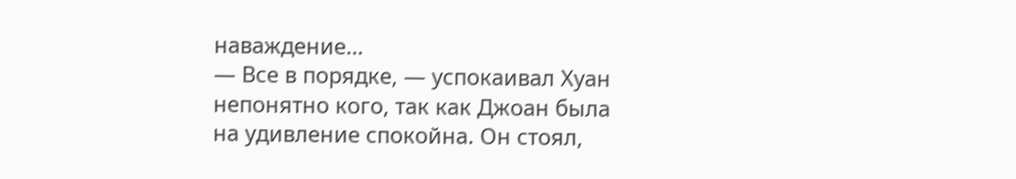наваждение…
— Все в порядке, — успокаивал Хуан непонятно кого, так как Джоан была на удивление спокойна. Он стоял,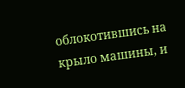облокотившись на крыло машины, и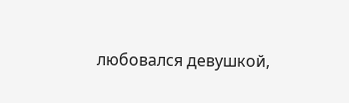любовался девушкой,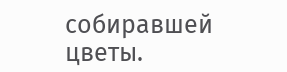собиравшей цветы.